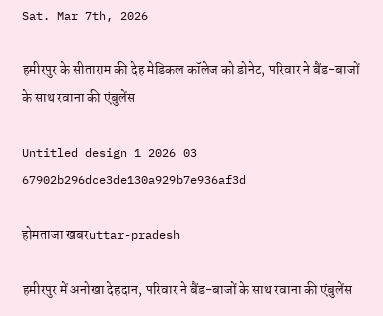Sat. Mar 7th, 2026

हमीरपुर के सीताराम की देह मेडिकल कॉलेज को डोनेट, परिवार ने बैंड-बाजों के साथ रवाना की एंबुलेंस

Untitled design 1 2026 03 67902b296dce3de130a929b7e936af3d

होमताजा खबरuttar-pradesh

हमीरपुर में अनोखा देहदान, परिवार ने बैंड-बाजों के साथ रवाना की एंबुलेंस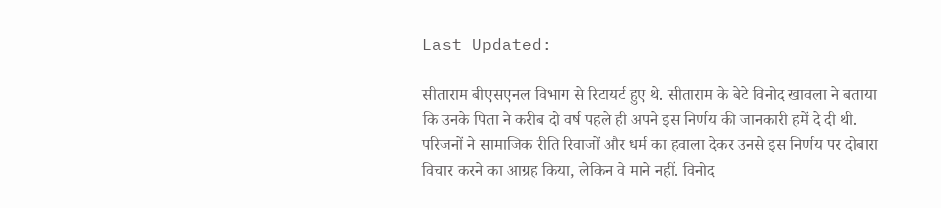Last Updated:

सीताराम बीएसएनल विभाग से रिटायर्ट हुए थे. सीताराम के बेटे विनोद खावला ने बताया कि उनके पिता ने करीब दो वर्ष पहले ही अपने इस निर्णय की जानकारी हमें दे दी थी. परिजनों ने सामाजिक रीति रिवाजों और धर्म का हवाला देकर उनसे इस निर्णय पर दोबारा विचार करने का आग्रह किया, लेकिन वे माने नहीं. विनोद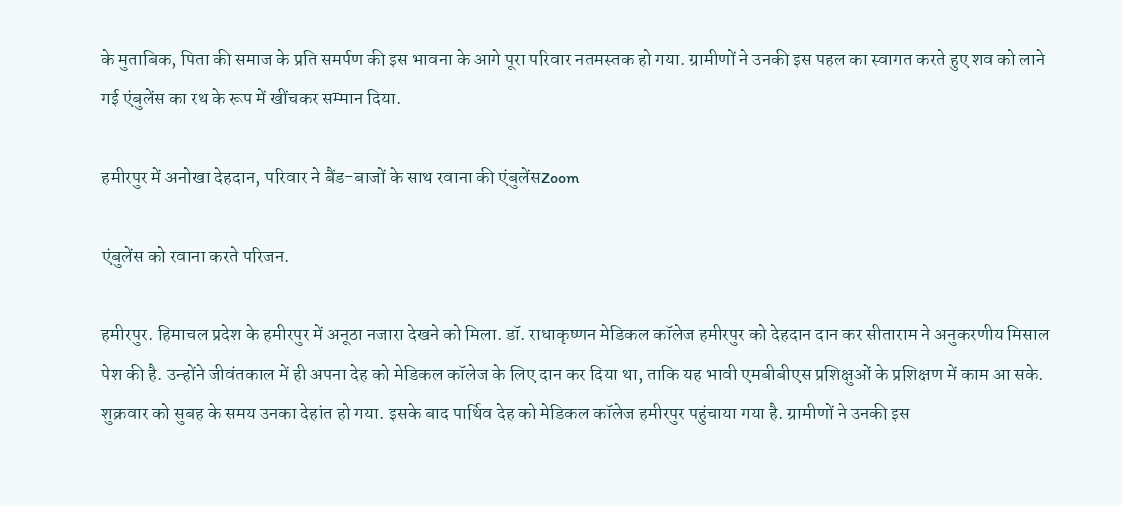के मुताबिक, पिता की समाज के प्रति समर्पण की इस भावना के आगे पूरा परिवार नतमस्तक हो गया. ग्रामीणों ने उनकी इस पहल का स्वागत करते हुए शव को लाने गई एंबुलेंस का रथ के रूप में खींचकर सम्मान दिया.

हमीरपुर में अनोखा देहदान, परिवार ने बैंड-बाजों के साथ रवाना की एंबुलेंसZoom

एंबुलेंस को रवाना करते परिजन.

हमीरपुर. हिमाचल प्रदेश के हमीरपुर में अनूठा नजारा देखने को मिला. डॉ. राधाकृष्णन मेडिकल कॉलेज हमीरपुर को देहदान दान कर सीताराम ने अनुकरणीय मिसाल पेश की है. उन्होंने जीवंतकाल में ही अपना देह को मेडिकल कॉलेज के लिए दान कर दिया था, ताकि यह भावी एमबीबीएस प्रशिक्षुओं के प्रशिक्षण में काम आ सके. शुक्रवार को सुबह के समय उनका देहांत हो गया. इसके बाद पार्थिव देह को मेडिकल कॉलेज हमीरपुर पहुंचाया गया है. ग्रामीणों ने उनकी इस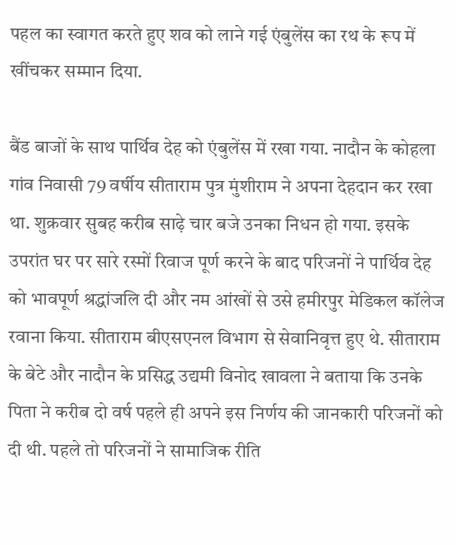पहल का स्वागत करते हुए शव को लाने गई एंबुलेंस का रथ के रूप में खींचकर सम्मान दिया.

बैंड बाजों के साथ पार्थिव देह को एंबुलेंस में रखा गया. नादौन के कोहला गांव निवासी 79 वर्षीय सीताराम पुत्र मुंशीराम ने अपना देहदान कर रखा था. शुक्रवार सुबह करीब साढ़े चार बजे उनका निधन हो गया. इसके उपरांत घर पर सारे रस्मों रिवाज पूर्ण करने के बाद परिजनों ने पार्थिव देह को भावपूर्ण श्रद्धांजलि दी और नम आंखों से उसे हमीरपुर मेडिकल कॉलेज रवाना किया. सीताराम बीएसएनल विभाग से सेवानिवृत्त हुए थे. सीताराम के बेटे और नादौन के प्रसिद्ध उद्यमी विनोद खावला ने बताया कि उनके पिता ने करीब दो वर्ष पहले ही अपने इस निर्णय की जानकारी परिजनों को दी थी. पहले तो परिजनों ने सामाजिक रीति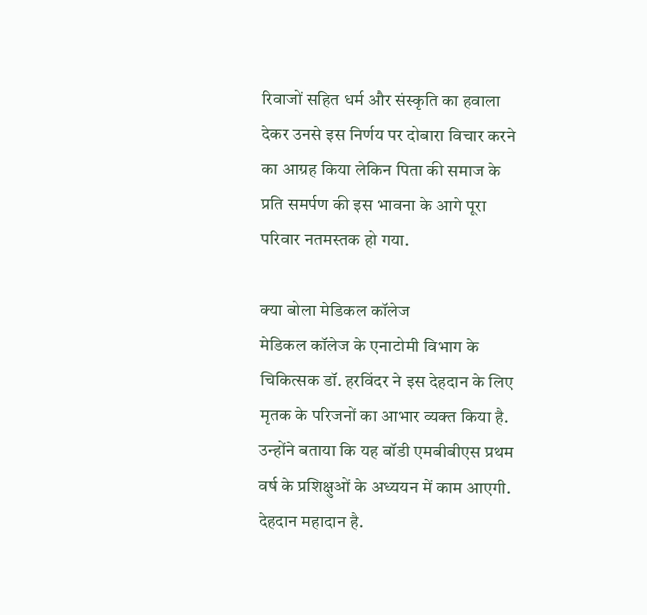रिवाजों सहित धर्म और संस्कृति का हवाला देकर उनसे इस निर्णय पर दोबारा विचार करने का आग्रह किया लेकिन पिता की समाज के प्रति समर्पण की इस भावना के आगे पूरा परिवार नतमस्तक हो गया.

क्या बोला मेडिकल कॉलेज
मेडिकल कॉलेज के एनाटोमी विभाग के चिकित्सक डॉ. हरविंदर ने इस देहदान के लिए मृतक के परिजनों का आभार व्यक्त किया है. उन्होंने बताया कि यह बॉडी एमबीबीएस प्रथम वर्ष के प्रशिक्षुओं के अध्ययन में काम आएगी. देहदान महादान है.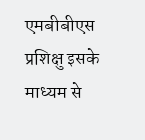एमबीबीएस प्रशिक्षु इसके माध्यम से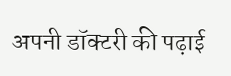अपनी डॉक्टरी की पढ़ाई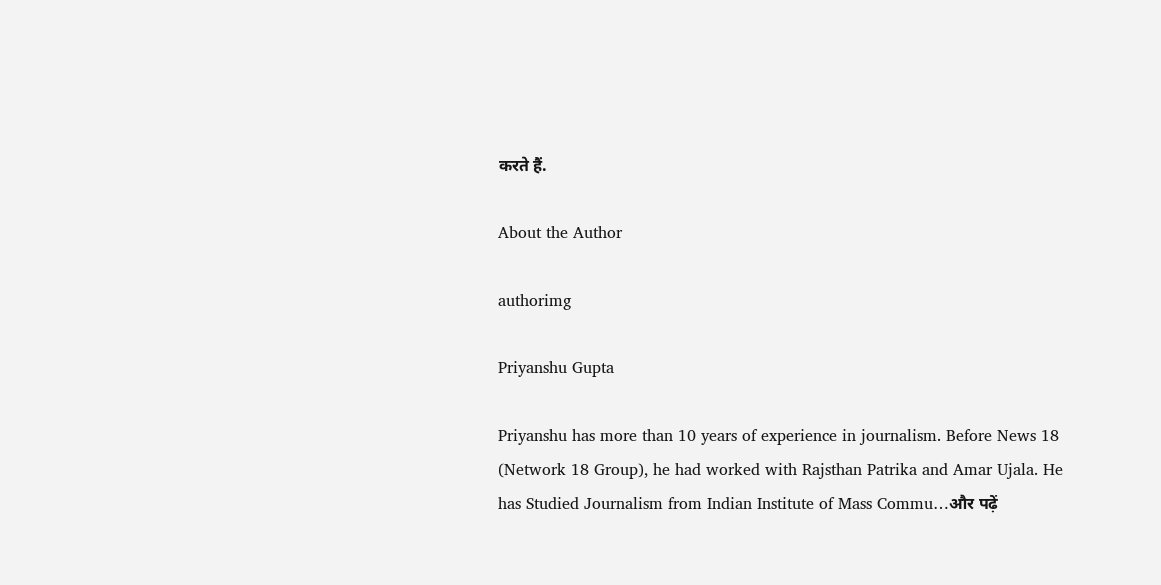करते हैं.

About the Author

authorimg

Priyanshu Gupta

Priyanshu has more than 10 years of experience in journalism. Before News 18 (Network 18 Group), he had worked with Rajsthan Patrika and Amar Ujala. He has Studied Journalism from Indian Institute of Mass Commu…और पढ़ें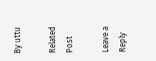By uttu

Related Post

Leave a Reply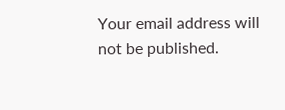Your email address will not be published.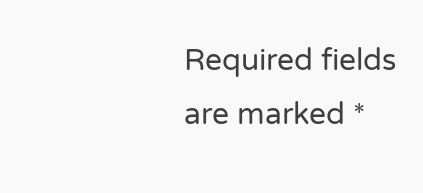Required fields are marked *